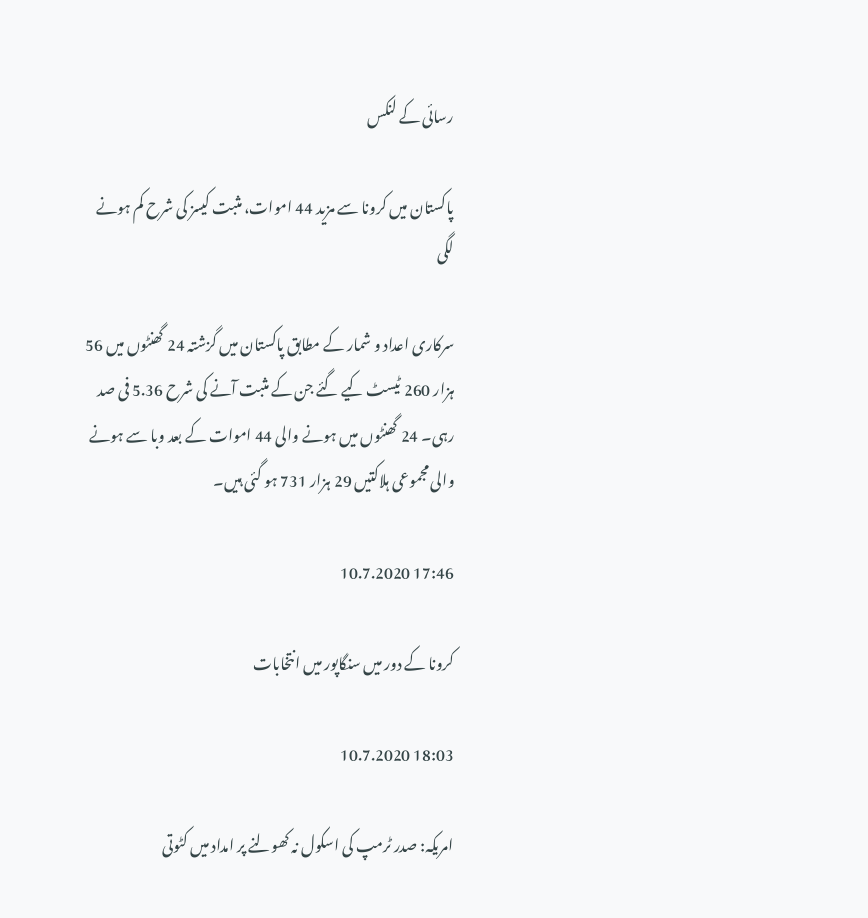رسائی کے لنکس

پاکستان میں کرونا سے مزید 44 اموات، مثبت کیسز کی شرح کم ہونے لگی

سرکاری اعداد و شمار کے مطابق پاکستان میں گزشتہ 24 گھنٹوں میں 56 ہزار 260 ٹیسٹ کیے گئے جن کے مثبت آنے کی شرح 5.36 فی صد رہی۔ 24 گھنٹوں میں ہونے والی 44 اموات کے بعد وبا سے ہونے والی مجموعی ہلاکتیں 29 ہزار 731 ہو گئی ہیں۔

17:46 10.7.2020

کرونا کے دور میں سنگاپور میں انتخابات

18:03 10.7.2020

امریکہ: صدر ٹرمپ کی اسکول نہ کھولنے پر امداد میں کٹوتی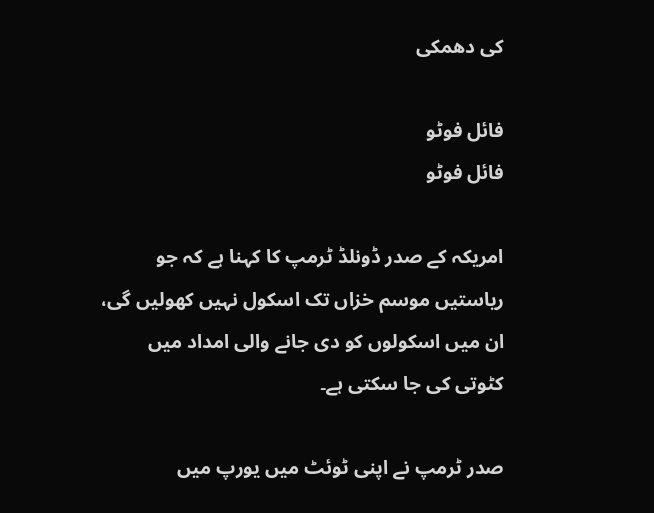کی دھمکی

فائل فوٹو
فائل فوٹو

امریکہ کے صدر ڈونلڈ ٹرمپ کا کہنا ہے کہ جو ریاستیں موسم خزاں تک اسکول نہیں کھولیں گی، ان میں اسکولوں کو دی جانے والی امداد میں کٹوتی کی جا سکتی ہے۔

صدر ٹرمپ نے اپنی ٹوئٹ میں یورپ میں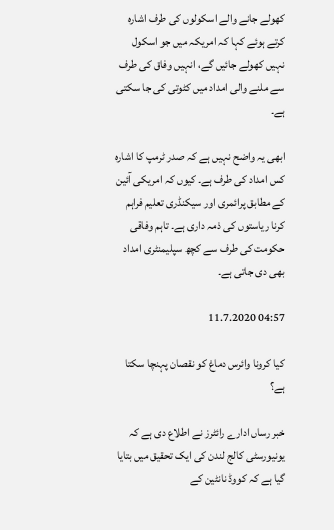کھولے جانے والے اسکولوں کی طرف اشارہ کرتے ہوئے کہا کہ امریکہ میں جو اسکول نہیں کھولے جائیں گے، انہیں وفاق کی طرف سے ملنے والی امداد میں کٹوتی کی جا سکتی ہے۔

ابھی یہ واضح نہیں ہے کہ صدر ٹرمپ کا اشارہ کس امداد کی طرف ہے۔ کیوں کہ امریکی آئین کے مطابق پرائمری اور سیکنڈری تعلیم فراہم کرنا ریاستوں کی ذمہ داری ہے۔ تاہم وفاقی حکومت کی طرف سے کچھ سپلیمنٹری امداد بھی دی جاتی ہے۔

04:57 11.7.2020

کیا کرونا وائرس دماغ کو نقصان پہنچا سکتا ہے؟

خبر رساں ادارے رائٹرز نے اطلاع دی ہے کہ یونیورسٹی کالج لندن کی ایک تحقیق میں بتایا گیا ہے کہ کووڈ نانٹین کے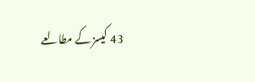43 کیسز کے مطالعے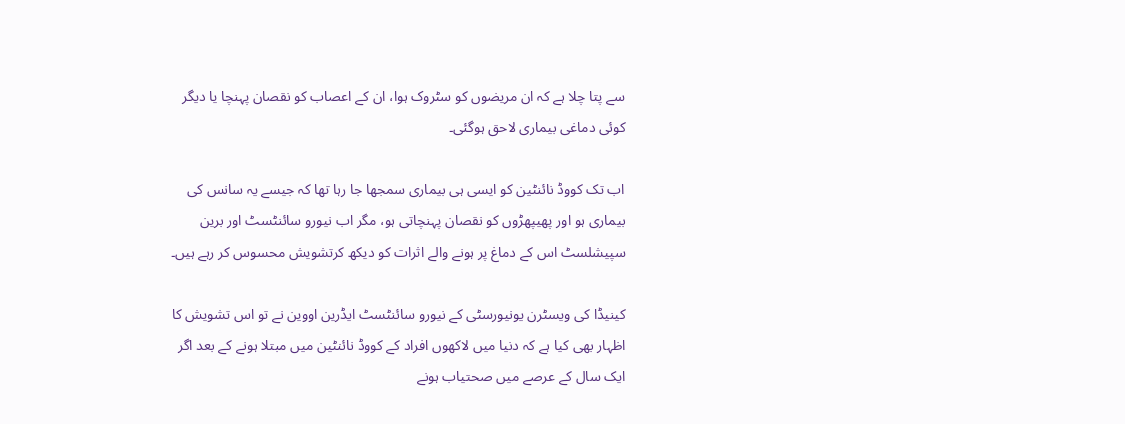سے پتا چلا ہے کہ ان مریضوں کو سٹروک ہوا، ان کے اعصاب کو نقصان پہنچا یا دیگر کوئی دماغی بیماری لاحق ہوگئی۔

اب تک کووڈ نائنٹین کو ایسی ہی بیماری سمجھا جا رہا تھا کہ جیسے یہ سانس کی بیماری ہو اور پھیپھڑوں کو نقصان پہنچاتی ہو، مگر اب نیورو سائنٹسٹ اور برین سپیشلسٹ اس کے دماغ پر ہونے والے اثرات کو دیکھ کرتشویش محسوس کر رہے ہیں۔

کینیڈا کی ویسٹرن یونیورسٹی کے نیورو سائنٹسٹ ایڈرین اووین نے تو اس تشویش کا اظہار بھی کیا ہے کہ دنیا میں لاکھوں افراد کے کووڈ نائنٹین میں مبتلا ہونے کے بعد اگر ایک سال کے عرصے میں صحتیاب ہونے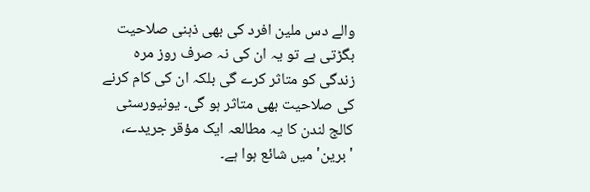والے دس ملین افرد کی بھی ذہنی صلاحیت بگڑتی ہے تو یہ ان کی نہ صرف روز مرہ زندگی کو متاثر کرے گی بلکہ ان کی کام کرنے کی صلاحیت بھی متاثر ہو گی۔ یونیورسٹی کالج لندن کا یہ مطالعہ ایک مؤقر جریدے، 'برین' میں شائع ہوا ہے۔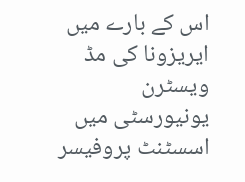اس کے بارے میں ایریزونا کی مڈ ویسٹرن یونیورسٹی میں اسسٹنٹ پروفیسر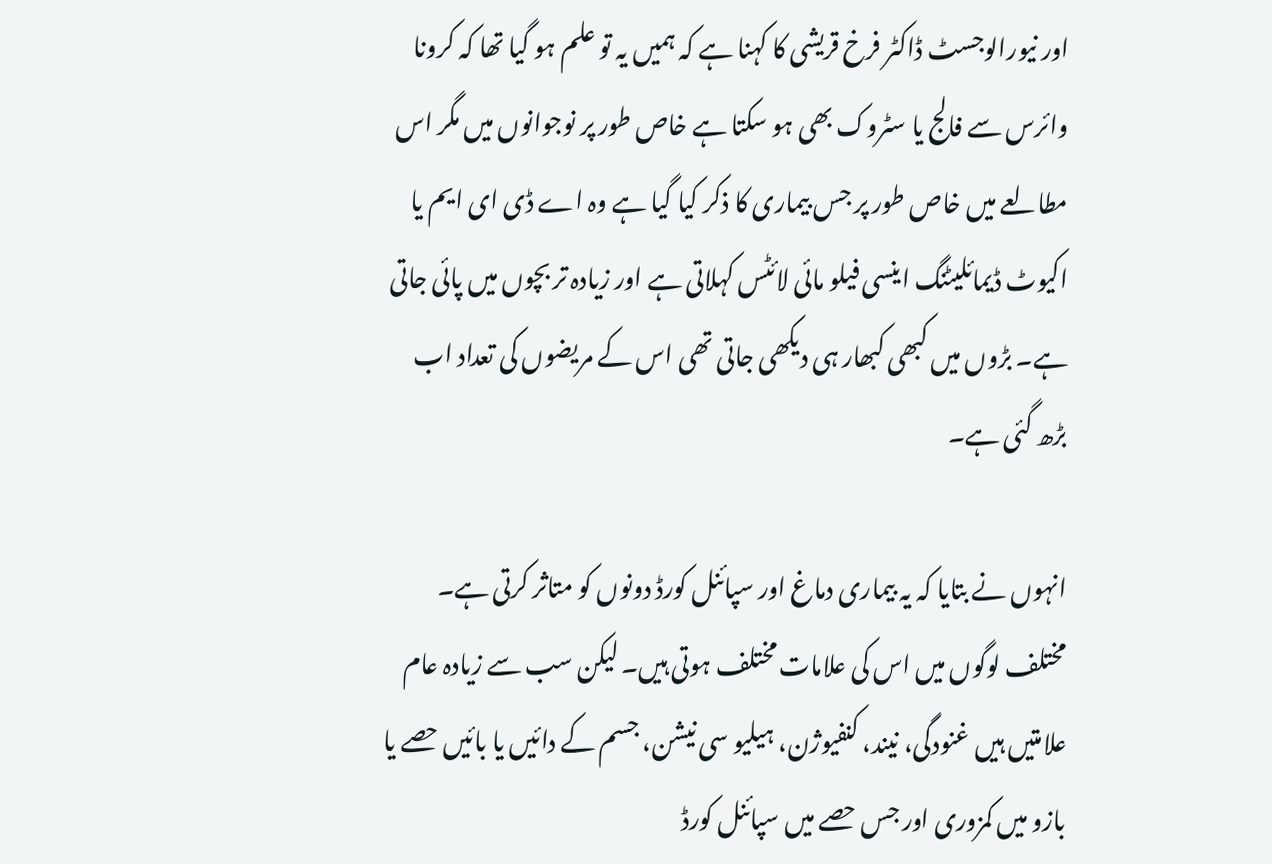اور نیورالوجسٹ ڈاکٹر فرخ قریشی کا کہنا ہے کہ ہمیں یہ تو علم ہو گیا تھا کہ کرونا وائرس سے فالج یا سٹروک بھی ہو سکتا ہے خاص طور پر نوجوانوں میں مگر اس مطالعے میں خاص طور پر جس بیماری کا ذکر کیا گیا ہے وہ اے ڈی ای ایم یا اکیوٹ ڈیمائلیٹنگ اینسی فیلو مائی لائٹس کہلاتی ہے اور زیادہ تر بچوں میں پائی جاتی ہے۔ بڑوں میں کبھی کبھار ہی دیکھی جاتی تھی اس کے مریضوں کی تعداد اب بڑھ گئی ہے۔

انہوں نے بتایا کہ یہ بیماری دماغ اور سپائنل کورڈ دونوں کو متاثر کرتی ہے۔ مختلف لوگوں میں اس کی علامات مختلف ہوتی ہیں۔ لیکن سب سے زیادہ عام علامتیں ہیں غنودگی، نیند، کنفیوژن، ہیلیو سی نیشن، جسم کے دائیں یا بائیں حصے یا بازو میں کمزوری اور جس حصے میں سپائنل کورڈ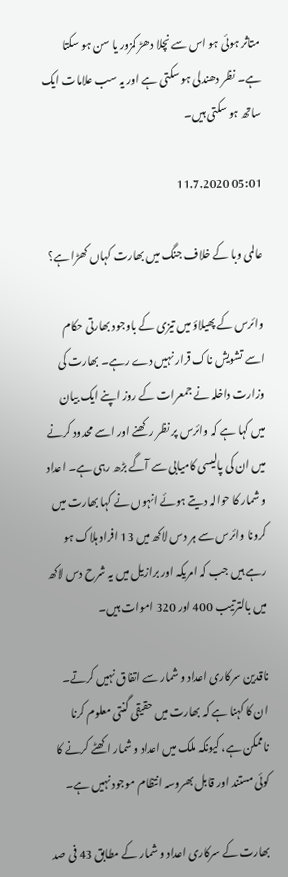متاثر ہوئی ہو اس سے نچلا دھڑ کمزور یا سن ہو سکتا ہے۔ نظر دھندلی ہو سکتی ہے اور یہ سب علامات ایک ساتھ ہو سکتی ہیں۔

05:01 11.7.2020

عالمی وبا کے خلاف جنگ میں بھارت کہاں کھڑا ہے؟

وائرس کے پھیلاؤ میں تیزی کے باوجود بھارتی حکام اسے تشویش ناک قرار نہیں دے رہے۔ بھارت کی وزارت داخلہ نے جمعرات کے روز اپنے ایک بیان میں کہا ہے کہ وائرس پر نظر رکھنے اور اسے محدود کرنے میں ان کی پالیسی کامیابی سے آگے بڑھ رہی ہے۔ اعداد و شمار کا حوالہ دیتے ہوئے انہوں نے کہا بھارت میں کرونا وائرس سے ہر دس لاکھ میں 13 افراد ہلاک ہو رہے ہیں جب کہ امریکہ اور برازیل میں یہ شرح دس لاکھ میں بالترتیب 400 اور 320 اموات ہیں۔

ناقدین سرکاری اعداد و شمار سے اتفاق نہیں کرتے۔ ان کا کہنا ہے کہ بھارت میں حقیقی گنتی معلوم کرنا ناممکن ہے، کیونکہ ملک میں اعداد و شمار اکھٹے کرنے کا کوئی مستند اور قابل بھروسہ انتظام موجود نہیں ہے۔

بھارت کے سرکاری اعداد و شمار کے مطابق 43 فی صد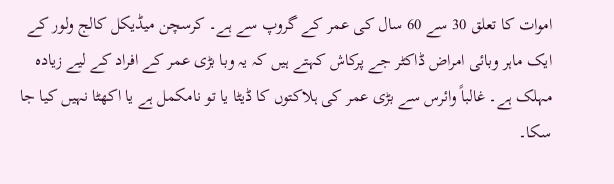اموات کا تعلق 30 سے 60 سال کی عمر کے گروپ سے ہے۔ کرسچن میڈیکل کالج ولور کے ایک ماہر وبائی امراض ڈاکٹر جے پرکاش کہتے ہیں کہ یہ وبا بڑی عمر کے افراد کے لیے زیادہ مہلک ہے۔ غالباً وائرس سے بڑی عمر کی ہلاکتوں کا ڈیٹا یا تو نامکمل ہے یا اکھٹا نہیں کیا جا سکا۔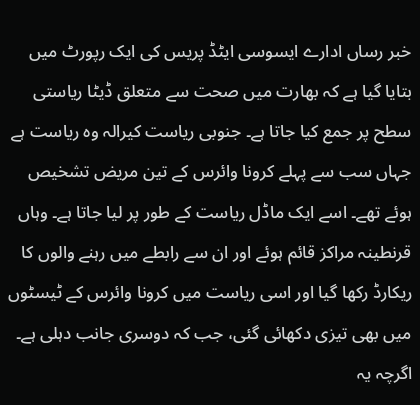خبر رساں ادارے ایسوسی ایٹڈ پریس کی ایک رپورٹ میں بتایا گیا ہے کہ بھارت میں صحت سے متعلق ڈیٹا ریاستی سطح پر جمع کیا جاتا ہے۔ جنوبی ریاست کیرالہ وہ ریاست ہے جہاں سب سے پہلے کرونا وائرس کے تین مریض تشخیص ہوئے تھے۔ اسے ایک ماڈل ریاست کے طور پر لیا جاتا ہے۔ وہاں قرنطینہ مراکز قائم ہوئے اور ان سے رابطے میں رہنے والوں کا ریکارڈ رکھا گیا اور اسی ریاست میں کرونا وائرس کے ٹیسٹوں میں بھی تیزی دکھائی گئی، جب کہ دوسری جانب دہلی ہے۔ اگرچہ یہ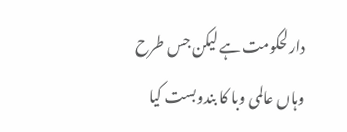دارلحکومت ہے لیکن جس طرح وہاں عالمی وبا کا بندوبست کیا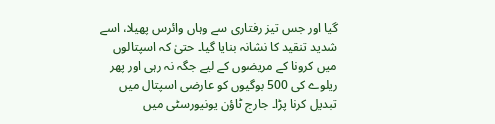گیا اور جس تیز رفتاری سے وہاں وائرس پھیلا، اسے شدید تنقید کا نشانہ بنایا گیا۔ حتیٰ کہ اسپتالوں میں کرونا کے مریضوں کے لیے جگہ نہ رہی اور پھر ریلوے کی 500 بوگیوں کو عارضی اسپتال میں تبدیل کرنا پڑا۔ جارج ٹاؤن یونیورسٹی میں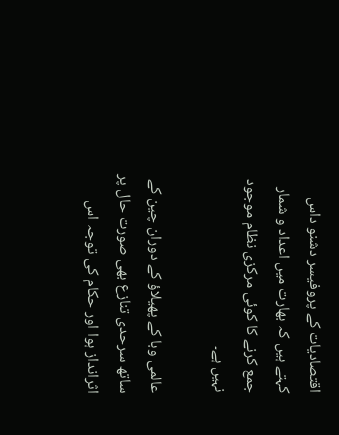اقتصادیات کے پروفیسر دشنو داس کہتے ہیں کہ بھارت میں اعداد و شمار جمع کرنے کا کوئی مرکزی نظام موجود نہیں ہے۔

عالمی وبا کے پھیلاؤ کے دوران چین کے ساتھ سرحدی تنازع بھی صورت حال پر اثرانداز ہوا اور حکام کی توجہ اس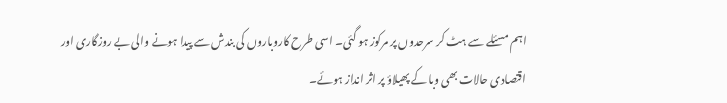اہم مسئلے سے ہٹ کر سرحدوں پر مرکوز ہو گئی۔ اسی طرح کاروباروں کی بندش سے پیدا ہونے والی بے روزگاری اور اقتصادی حالات بھی وبا کے پھیلاؤ پر اثر انداز ہوئے۔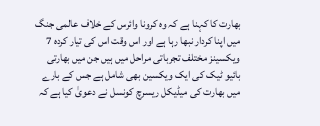بھارت کا کہنا ہے کہ وہ کرونا وائرس کے خلاف عالمی جنگ میں اپنا کردار نبھا رہا ہے اور اس وقت اس کی تیار کردہ 7 ویکسینز مختلف تجرباتی مراحل میں ہیں جن میں بھارتی بائیو ٹیک کی ایک ویکسین بھی شامل ہے جس کے بارے میں بھارت کی میڈیکل ریسرچ کونسل نے دعویٰ کیا ہے کہ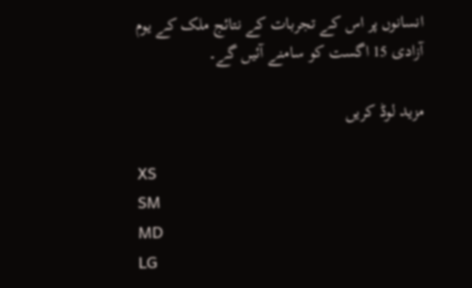انسانوں پر اس کے تجربات کے نتائج ملک کے یوم آزادی 15 اگست کو سامنے آئیں گے۔

مزید لوڈ کریں

XS
SM
MD
LG